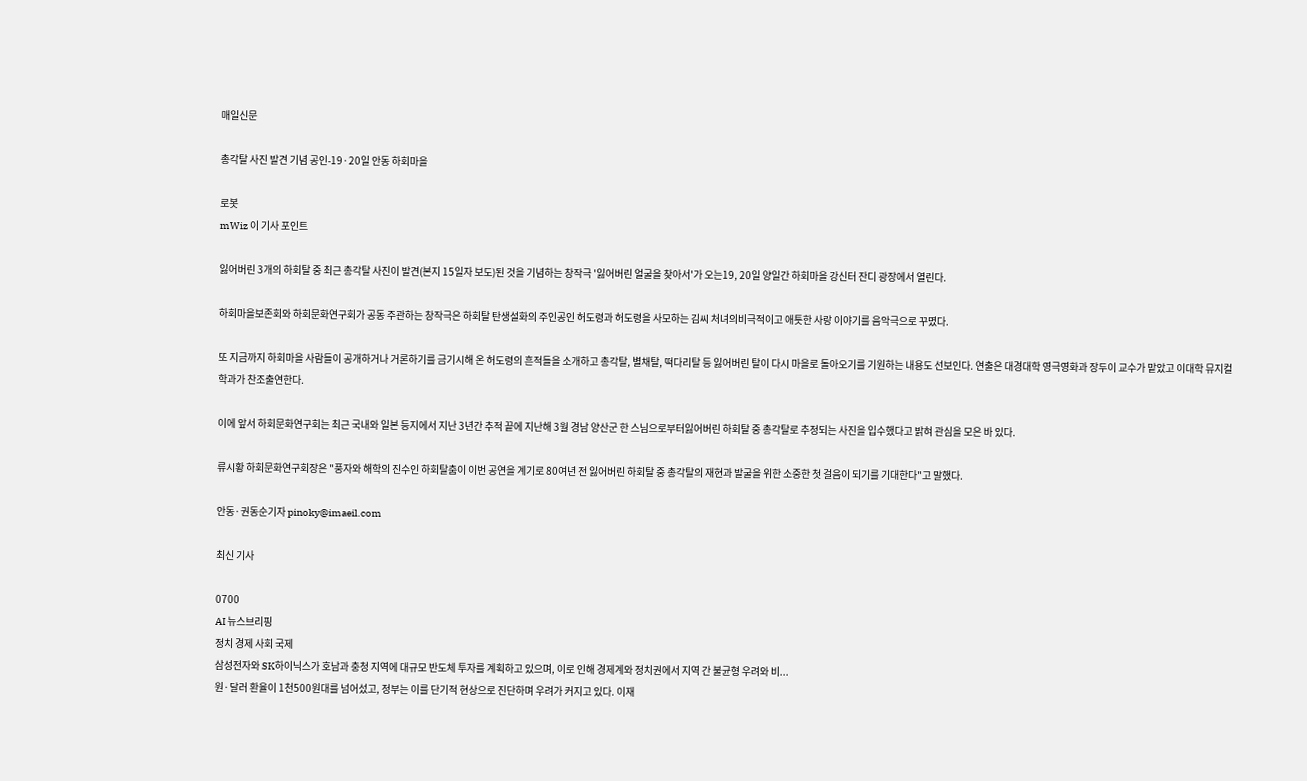매일신문

총각탈 사진 발견 기념 공인-19·20일 안동 하회마을

로봇
mWiz 이 기사 포인트

잃어버린 3개의 하회탈 중 최근 총각탈 사진이 발견(본지 15일자 보도)된 것을 기념하는 창작극 '잃어버린 얼굴을 찾아서'가 오는19, 20일 양일간 하회마을 강신터 잔디 광장에서 열린다.

하회마을보존회와 하회문화연구회가 공동 주관하는 창작극은 하회탈 탄생설화의 주인공인 허도령과 허도령을 사모하는 김씨 처녀의비극적이고 애틋한 사랑 이야기를 음악극으로 꾸몄다.

또 지금까지 하회마을 사람들이 공개하거나 거론하기를 금기시해 온 허도령의 흔적들을 소개하고 총각탈, 별채탈, 떡다리탈 등 잃어버린 탈이 다시 마을로 돌아오기를 기원하는 내용도 선보인다. 연출은 대경대학 영극영화과 장두이 교수가 맡았고 이대학 뮤지컬학과가 찬조출연한다.

이에 앞서 하회문화연구회는 최근 국내와 일본 등지에서 지난 3년간 추적 끝에 지난해 3월 경남 양산군 한 스님으로부터잃어버린 하회탈 중 총각탈로 추정되는 사진을 입수했다고 밝혀 관심을 모은 바 있다.

류시황 하회문화연구회장은 "풍자와 해학의 진수인 하회탈춤이 이번 공연을 계기로 80여년 전 잃어버린 하회탈 중 총각탈의 재현과 발굴을 위한 소중한 첫 걸음이 되기를 기대한다"고 말했다.

안동·권동순기자 pinoky@imaeil.com

최신 기사

0700
AI 뉴스브리핑
정치 경제 사회 국제
삼성전자와 SK하이닉스가 호남과 충청 지역에 대규모 반도체 투자를 계획하고 있으며, 이로 인해 경제계와 정치권에서 지역 간 불균형 우려와 비...
원·달러 환율이 1천500원대를 넘어섰고, 정부는 이를 단기적 현상으로 진단하며 우려가 커지고 있다. 이재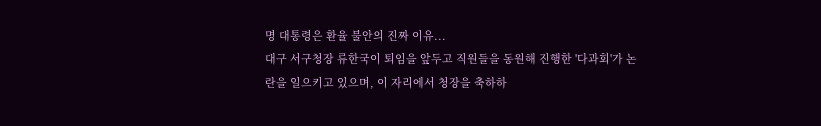명 대통령은 환율 불안의 진짜 이유...
대구 서구청장 류한국이 퇴임을 앞두고 직원들을 동원해 진행한 '다과회'가 논란을 일으키고 있으며, 이 자리에서 청장을 축하하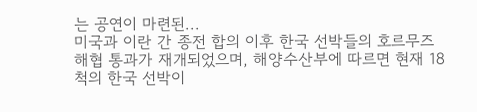는 공연이 마련된...
미국과 이란 간 종전 합의 이후 한국 선박들의 호르무즈 해협 통과가 재개되었으며, 해양수산부에 따르면 현재 18척의 한국 선박이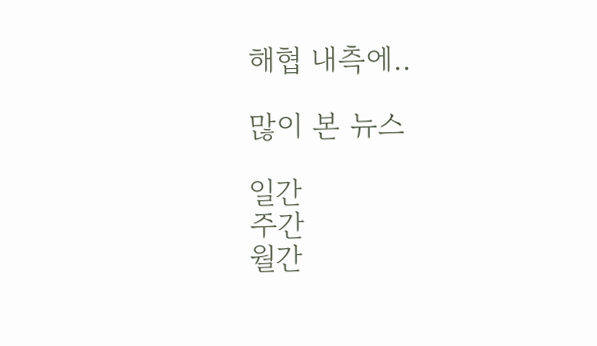해협 내측에..

많이 본 뉴스

일간
주간
월간